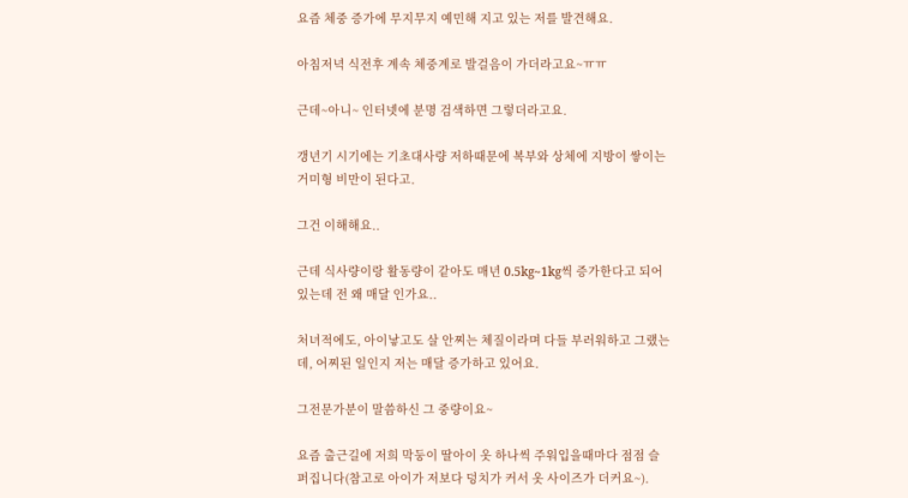요즘 체중 증가에 무지무지 예민해 지고 있는 저를 발견해요.

아침저녁 식전후 계속 체중계로 발걸음이 가더라고요~ㅠㅠ

근데~아니~ 인터넷에 분명 검색하면 그렇더라고요.

갱년기 시기에는 기초대사량 저하때문에 복부와 상체에 지방이 쌓이는 거미형 비만이 된다고.

그건 이해해요..

근데 식사량이랑 활동량이 같아도 매년 0.5kg~1kg씩 증가한다고 되어있는데 전 왜 매달 인가요..

처녀적에도, 아이낳고도 살 안찌는 체질이라며 다들 부러워하고 그랬는데, 어찌된 일인지 저는 매달 증가하고 있어요.

그전문가분이 말씀하신 그 중량이요~

요즘 출근길에 저희 막둥이 딸아이 옷 하나씩 주워입을때마다 점점 슬퍼집니다(참고로 아이가 저보다 덩치가 커서 옷 사이즈가 더커요~).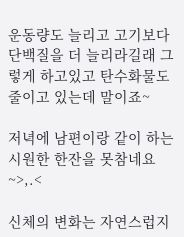운동량도 늘리고 고기보다 단백질을 더 늘리라길래 그렇게 하고있고 탄수화물도 줄이고 있는데 말이죠~

저녁에 남편이랑 같이 하는 시원한 한잔을 못참네요~>,.<

신체의 변화는 자연스럽지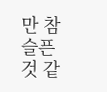만 참 슬픈것 같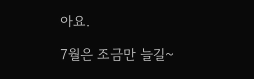아요.

7월은 조금만 늘길~